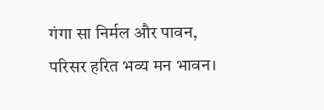गंगा सा निर्मल और पावन,
परिसर हरित भव्य मन भावन।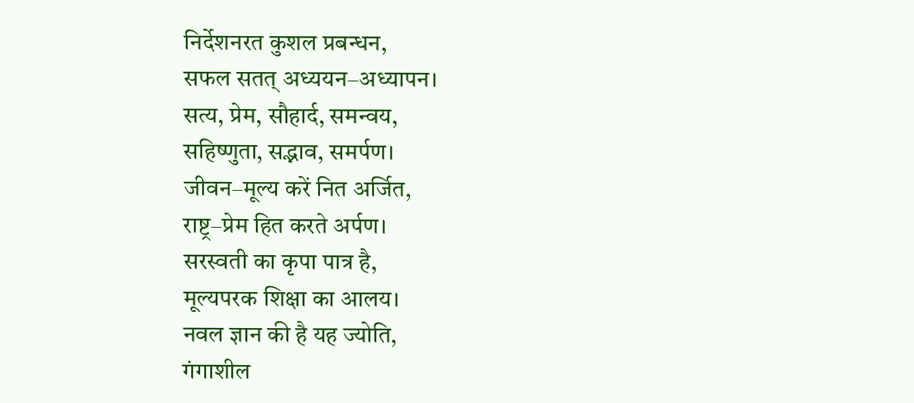निर्देशनरत कुशल प्रबन्धन,
सफल सतत् अध्ययन–अध्यापन।
सत्य, प्रेम, सौहार्द, समन्वय,
सहिष्णुता, सद्भाव, समर्पण।
जीवन–मूल्य करें नित अर्जित,
राष्ट्र–प्रेम हित करते अर्पण।
सरस्वती का कृपा पात्र है,
मूल्यपरक शिक्षा का आलय।
नवल ज्ञान की है यह ज्योति,
गंगाशील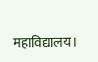महाविद्यालय।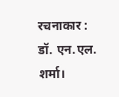रचनाकार :
डॉ. एन.एल. शर्मा।